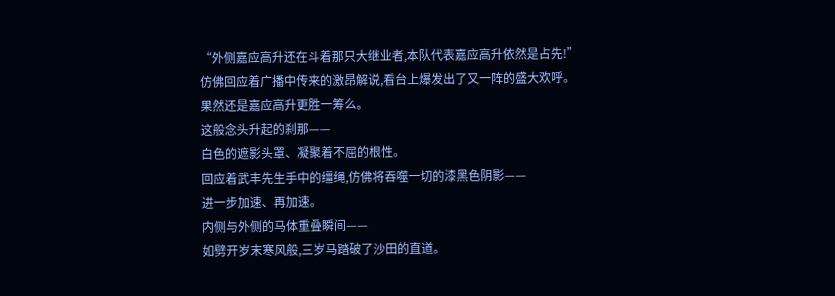“外侧嘉应高升还在斗着那只大继业者,本队代表嘉应高升依然是占先!”
仿佛回应着广播中传来的激昂解说,看台上爆发出了又一阵的盛大欢呼。
果然还是嘉应高升更胜一筹么。
这般念头升起的刹那——
白色的遮影头罩、凝聚着不屈的根性。
回应着武丰先生手中的缰绳,仿佛将吞噬一切的漆黑色阴影——
进一步加速、再加速。
内侧与外侧的马体重叠瞬间——
如劈开岁末寒风般,三岁马踏破了沙田的直道。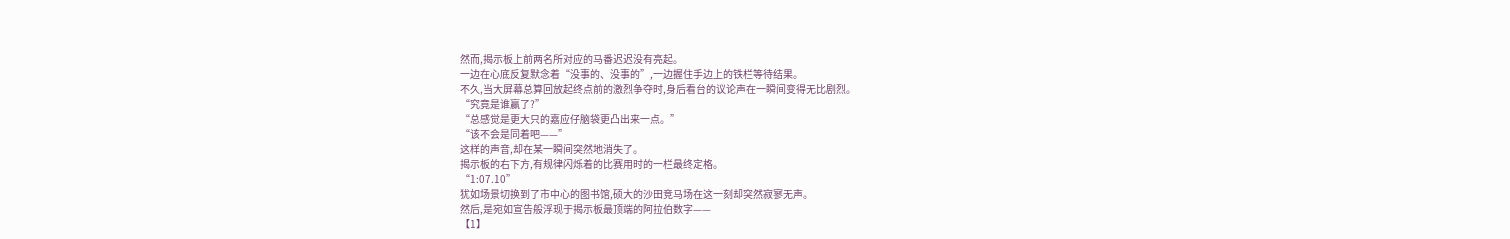然而,揭示板上前两名所对应的马番迟迟没有亮起。
一边在心底反复默念着“没事的、没事的”,一边握住手边上的铁栏等待结果。
不久,当大屏幕总算回放起终点前的激烈争夺时,身后看台的议论声在一瞬间变得无比剧烈。
“究竟是谁赢了?”
“总感觉是更大只的嘉应仔脑袋更凸出来一点。”
“该不会是同着吧——”
这样的声音,却在某一瞬间突然地消失了。
揭示板的右下方,有规律闪烁着的比赛用时的一栏最终定格。
“1:07.10”
犹如场景切换到了市中心的图书馆,硕大的沙田竞马场在这一刻却突然寂寥无声。
然后,是宛如宣告般浮现于揭示板最顶端的阿拉伯数字——
【1】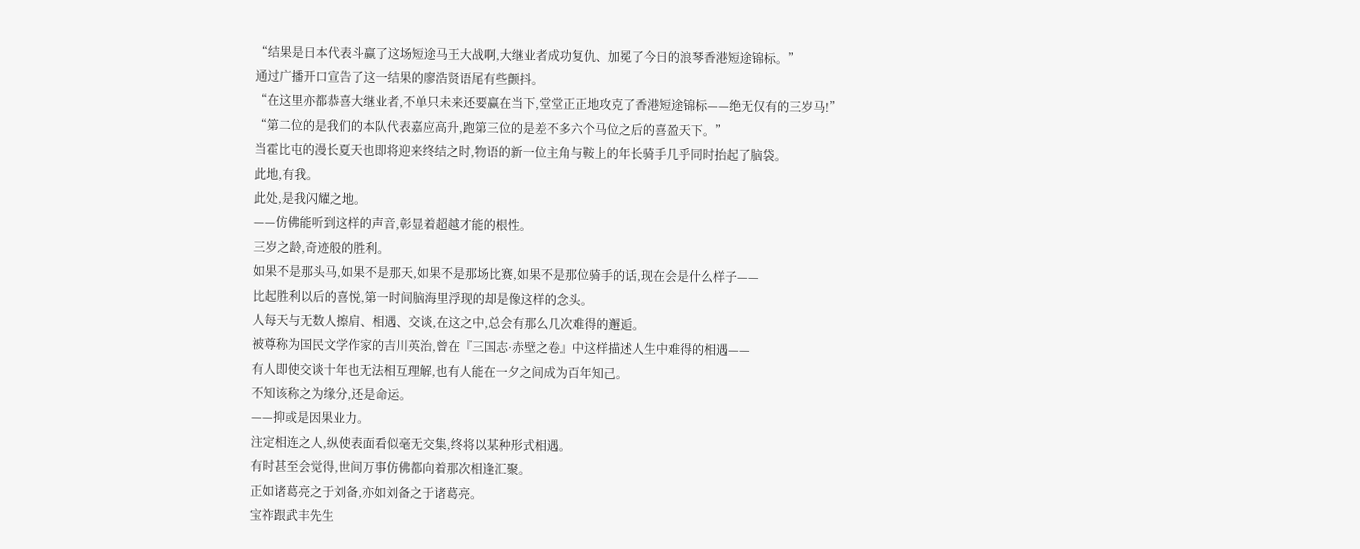“结果是日本代表斗赢了这场短途马王大战啊,大继业者成功复仇、加冕了今日的浪琴香港短途锦标。”
通过广播开口宣告了这一结果的廖浩贤语尾有些颤抖。
“在这里亦都恭喜大继业者,不单只未来还要赢在当下,堂堂正正地攻克了香港短途锦标——绝无仅有的三岁马!”
“第二位的是我们的本队代表嘉应高升,跑第三位的是差不多六个马位之后的喜盈天下。”
当霍比屯的漫长夏天也即将迎来终结之时,物语的新一位主角与鞍上的年长骑手几乎同时抬起了脑袋。
此地,有我。
此处,是我闪耀之地。
——仿佛能听到这样的声音,彰显着超越才能的根性。
三岁之龄,奇迹般的胜利。
如果不是那头马,如果不是那天,如果不是那场比赛,如果不是那位骑手的话,现在会是什么样子——
比起胜利以后的喜悦,第一时间脑海里浮现的却是像这样的念头。
人每天与无数人擦肩、相遇、交谈,在这之中,总会有那么几次难得的邂逅。
被尊称为国民文学作家的吉川英治,曾在『三国志·赤壁之卷』中这样描述人生中难得的相遇——
有人即使交谈十年也无法相互理解,也有人能在一夕之间成为百年知己。
不知该称之为缘分,还是命运。
——抑或是因果业力。
注定相连之人,纵使表面看似毫无交集,终将以某种形式相遇。
有时甚至会觉得,世间万事仿佛都向着那次相逢汇聚。
正如诸葛亮之于刘备,亦如刘备之于诸葛亮。
宝祚跟武丰先生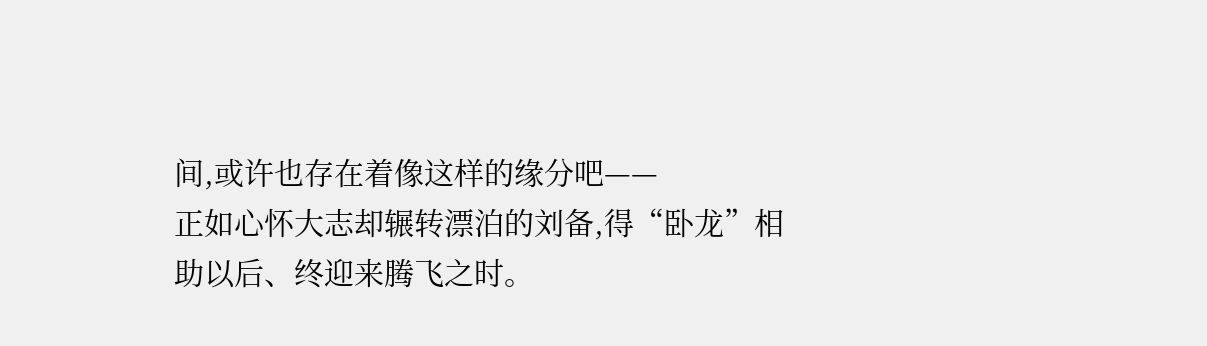间,或许也存在着像这样的缘分吧——
正如心怀大志却辗转漂泊的刘备,得“卧龙”相助以后、终迎来腾飞之时。